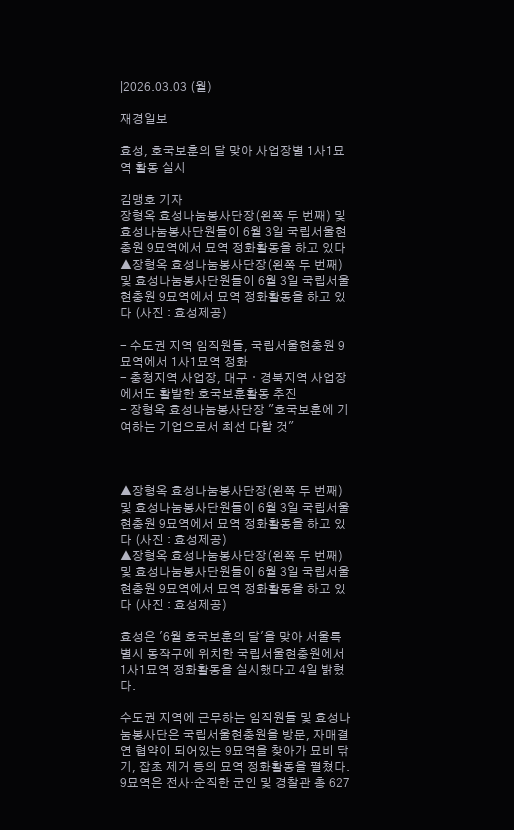|2026.03.03 (월)

재경일보

효성, 호국보훈의 달 맞아 사업장별 1사1묘역 활동 실시

김맹호 기자
장형옥 효성나눔봉사단장(왼쪽 두 번째) 및 효성나눔봉사단원들이 6월 3일 국립서울현충원 9묘역에서 묘역 정화활동을 하고 있다
▲장형옥 효성나눔봉사단장(왼쪽 두 번째) 및 효성나눔봉사단원들이 6월 3일 국립서울현충원 9묘역에서 묘역 정화활동을 하고 있다 (사진 : 효성제공)

- 수도권 지역 임직원들, 국립서울현충원 9묘역에서 1사1묘역 정화
- 충청지역 사업장, 대구ㆍ경북지역 사업장에서도 활발한 호국보훈활동 추진
- 장형옥 효성나눔봉사단장 "호국보훈에 기여하는 기업으로서 최선 다할 것"



▲장형옥 효성나눔봉사단장(왼쪽 두 번째) 및 효성나눔봉사단원들이 6월 3일 국립서울현충원 9묘역에서 묘역 정화활동을 하고 있다 (사진 : 효성제공)
▲장형옥 효성나눔봉사단장(왼쪽 두 번째) 및 효성나눔봉사단원들이 6월 3일 국립서울현충원 9묘역에서 묘역 정화활동을 하고 있다 (사진 : 효성제공)

효성은 '6월 호국보훈의 달'을 맞아 서울특별시 동작구에 위치한 국립서울현충원에서 1사1묘역 정화활동을 실시했다고 4일 밝혔다.

수도권 지역에 근무하는 임직원들 및 효성나눔봉사단은 국립서울현충원을 방문, 자매결연 협약이 되어있는 9묘역을 찾아가 묘비 닦기, 잡초 제거 등의 묘역 정화활동을 펼쳤다. 9묘역은 전사·순직한 군인 및 경찰관 총 627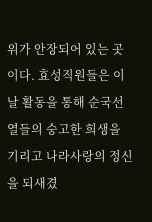위가 안장되어 있는 곳이다. 효성직원들은 이날 활동을 통해 순국선열들의 숭고한 희생을 기리고 나라사랑의 정신을 되새겼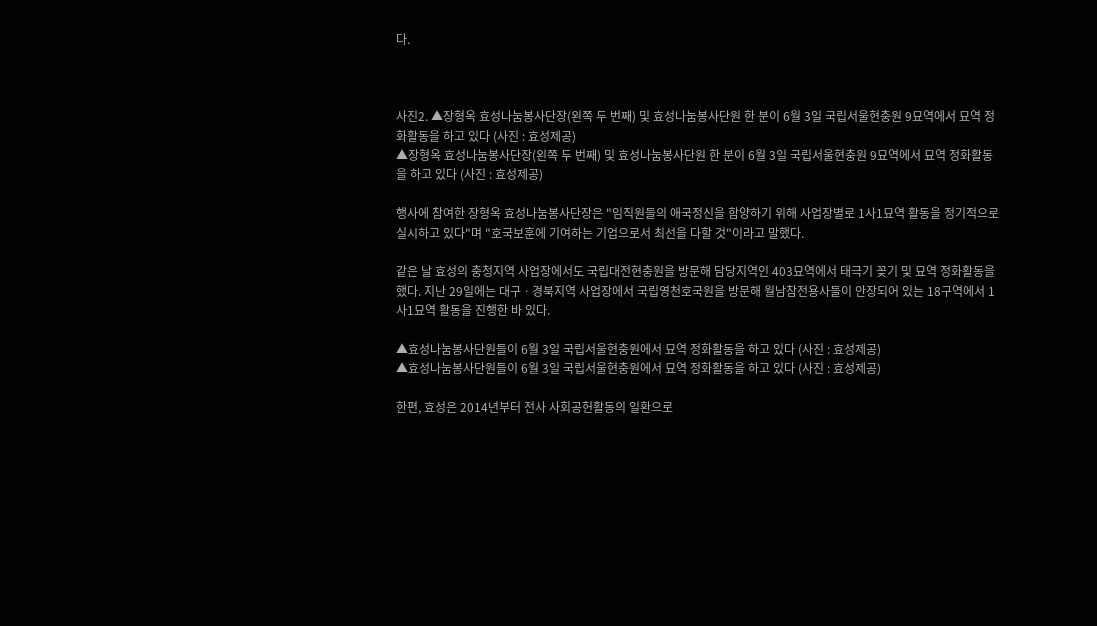다.



사진2. ▲장형옥 효성나눔봉사단장(왼쪽 두 번째) 및 효성나눔봉사단원 한 분이 6월 3일 국립서울현충원 9묘역에서 묘역 정화활동을 하고 있다 (사진 : 효성제공)
▲장형옥 효성나눔봉사단장(왼쪽 두 번째) 및 효성나눔봉사단원 한 분이 6월 3일 국립서울현충원 9묘역에서 묘역 정화활동을 하고 있다 (사진 : 효성제공)

행사에 참여한 장형옥 효성나눔봉사단장은 "임직원들의 애국정신을 함양하기 위해 사업장별로 1사1묘역 활동을 정기적으로 실시하고 있다"며 "호국보훈에 기여하는 기업으로서 최선을 다할 것"이라고 말했다.

같은 날 효성의 충청지역 사업장에서도 국립대전현충원을 방문해 담당지역인 403묘역에서 태극기 꽂기 및 묘역 정화활동을 했다. 지난 29일에는 대구ㆍ경북지역 사업장에서 국립영천호국원을 방문해 월남참전용사들이 안장되어 있는 18구역에서 1사1묘역 활동을 진행한 바 있다.

▲효성나눔봉사단원들이 6월 3일 국립서울현충원에서 묘역 정화활동을 하고 있다 (사진 : 효성제공)
▲효성나눔봉사단원들이 6월 3일 국립서울현충원에서 묘역 정화활동을 하고 있다 (사진 : 효성제공)

한편, 효성은 2014년부터 전사 사회공헌활동의 일환으로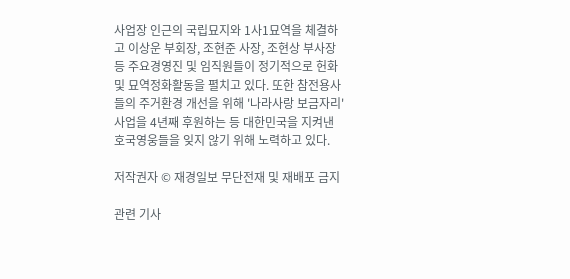사업장 인근의 국립묘지와 1사1묘역을 체결하고 이상운 부회장, 조현준 사장, 조현상 부사장 등 주요경영진 및 임직원들이 정기적으로 헌화 및 묘역정화활동을 펼치고 있다. 또한 참전용사들의 주거환경 개선을 위해 '나라사랑 보금자리' 사업을 4년째 후원하는 등 대한민국을 지켜낸 호국영웅들을 잊지 않기 위해 노력하고 있다.

저작권자 © 재경일보 무단전재 및 재배포 금지

관련 기사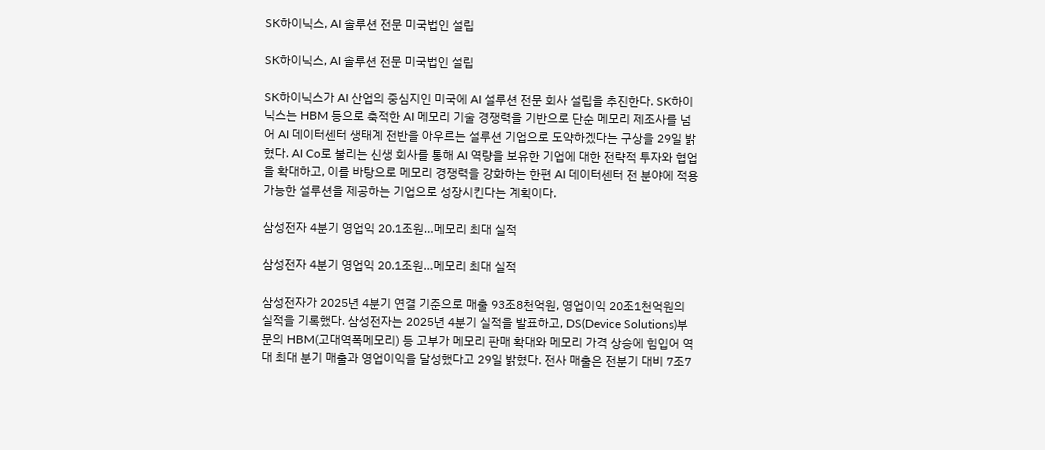SK하이닉스, AI 솔루션 전문 미국법인 설립

SK하이닉스, AI 솔루션 전문 미국법인 설립

SK하이닉스가 AI 산업의 중심지인 미국에 AI 설루션 전문 회사 설립을 추진한다. SK하이닉스는 HBM 등으로 축적한 AI 메모리 기술 경쟁력을 기반으로 단순 메모리 제조사를 넘어 AI 데이터센터 생태계 전반을 아우르는 설루션 기업으로 도약하겠다는 구상을 29일 밝혔다. AI Co로 불리는 신생 회사를 통해 AI 역량을 보유한 기업에 대한 전략적 투자와 협업을 확대하고, 이를 바탕으로 메모리 경쟁력을 강화하는 한편 AI 데이터센터 전 분야에 적용 가능한 설루션을 제공하는 기업으로 성장시킨다는 계획이다.

삼성전자 4분기 영업익 20.1조원…메모리 최대 실적

삼성전자 4분기 영업익 20.1조원…메모리 최대 실적

삼성전자가 2025년 4분기 연결 기준으로 매출 93조8천억원, 영업이익 20조1천억원의 실적을 기록했다. 삼성전자는 2025년 4분기 실적을 발표하고, DS(Device Solutions)부문의 HBM(고대역폭메모리) 등 고부가 메모리 판매 확대와 메모리 가격 상승에 힘입어 역대 최대 분기 매출과 영업이익을 달성했다고 29일 밝혔다. 전사 매출은 전분기 대비 7조7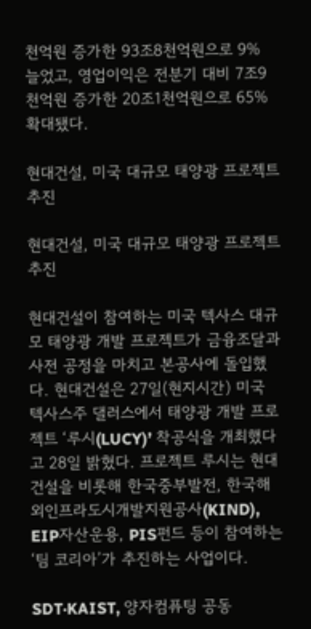천억원 증가한 93조8천억원으로 9% 늘었고, 영업이익은 전분기 대비 7조9천억원 증가한 20조1천억원으로 65% 확대됐다.

현대건설, 미국 대규모 태양광 프로젝트 추진

현대건설, 미국 대규모 태양광 프로젝트 추진

현대건설이 참여하는 미국 텍사스 대규모 태양광 개발 프로젝트가 금융조달과 사전 공정을 마치고 본공사에 돌입했다. 현대건설은 27일(현지시간) 미국 텍사스주 댈러스에서 태양광 개발 프로젝트 ‘루시(LUCY)’ 착공식을 개최했다고 28일 밝혔다. 프로젝트 루시는 현대건설을 비롯해 한국중부발전, 한국해외인프라도시개발지원공사(KIND), EIP자산운용, PIS펀드 등이 참여하는 ‘팀 코리아’가 추진하는 사업이다.

SDT·KAIST, 양자컴퓨팅 공동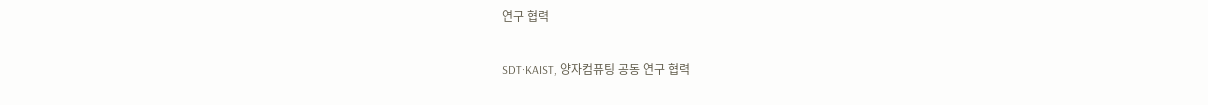연구 협력

SDT·KAIST, 양자컴퓨팅 공동 연구 협력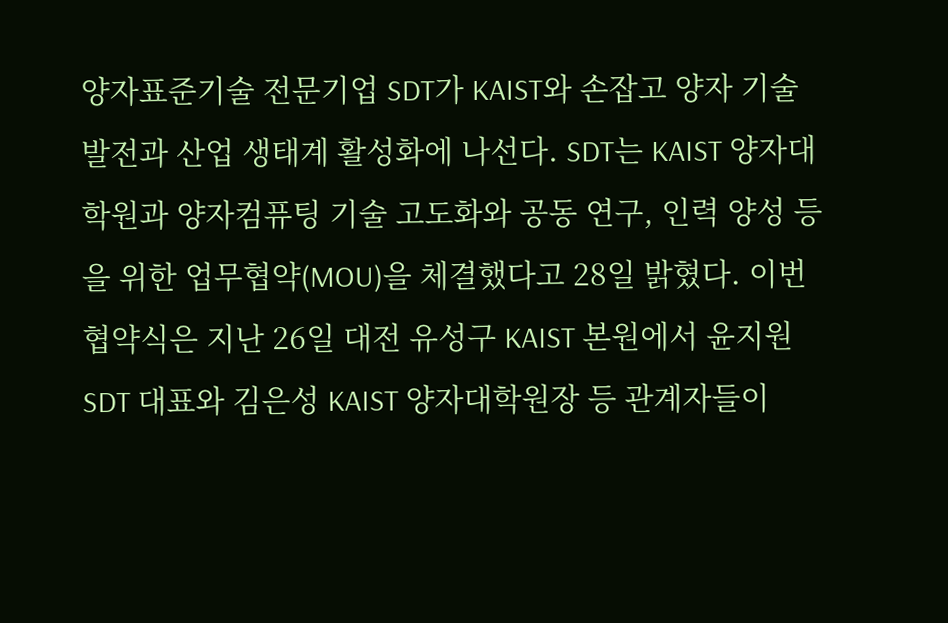양자표준기술 전문기업 SDT가 KAIST와 손잡고 양자 기술 발전과 산업 생태계 활성화에 나선다. SDT는 KAIST 양자대학원과 양자컴퓨팅 기술 고도화와 공동 연구, 인력 양성 등을 위한 업무협약(MOU)을 체결했다고 28일 밝혔다. 이번 협약식은 지난 26일 대전 유성구 KAIST 본원에서 윤지원 SDT 대표와 김은성 KAIST 양자대학원장 등 관계자들이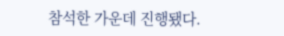참석한 가운데 진행됐다.